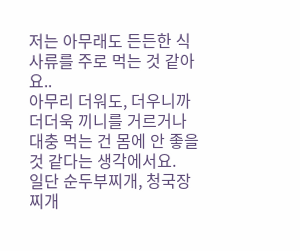저는 아무래도 든든한 식사류를 주로 먹는 것 같아요..
아무리 더워도, 더우니까 더더욱 끼니를 거르거나
대충 먹는 건 몸에 안 좋을 것 같다는 생각에서요.
일단 순두부찌개, 청국장찌개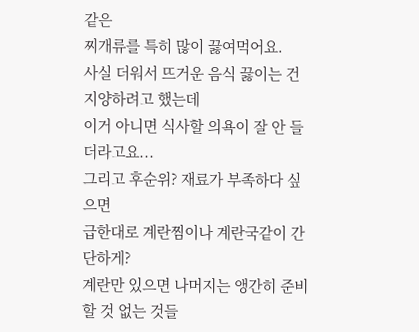같은
찌개류를 특히 많이 끓여먹어요.
사실 더워서 뜨거운 음식 끓이는 건 지양하려고 했는데
이거 아니면 식사할 의욕이 잘 안 들더라고요...
그리고 후순위? 재료가 부족하다 싶으면
급한대로 계란찜이나 계란국같이 간단하게?
계란만 있으면 나머지는 앵간히 준비할 것 없는 것들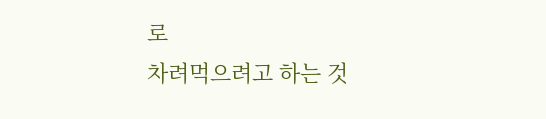로
차려먹으려고 하는 것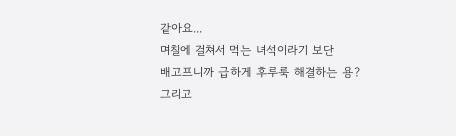같아요...
며칠에 걸쳐서 먹는 녀석이라기 보단
배고프니까 급하게 후루룩 해결하는 용?
그리고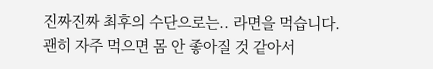진짜진짜 최후의 수단으로는.. 라면을 먹습니다.
괜히 자주 먹으면 몸 안 좋아질 것 같아서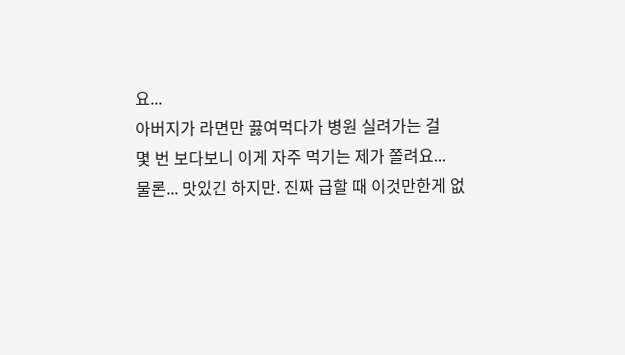요...
아버지가 라면만 끓여먹다가 병원 실려가는 걸
몇 번 보다보니 이게 자주 먹기는 제가 쫄려요...
물론... 맛있긴 하지만. 진짜 급할 때 이것만한게 없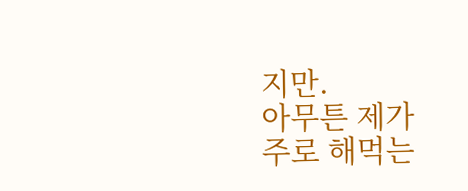지만.
아무튼 제가 주로 해먹는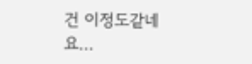건 이정도같네요...